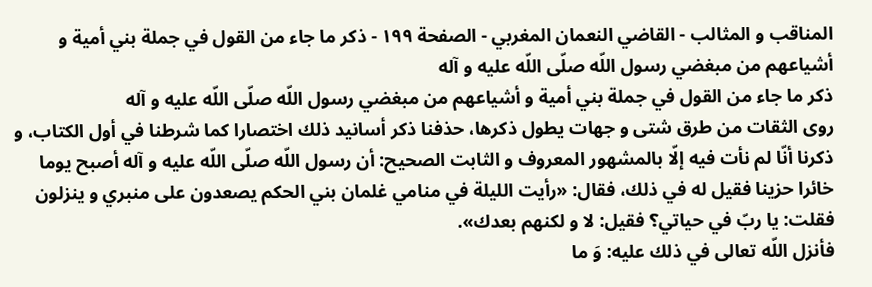المناقب و المثالب - القاضي النعمان المغربي - الصفحة ١٩٩ - ذكر ما جاء من القول في جملة بني أمية و أشياعهم من مبغضي رسول اللّه صلّى اللّه عليه و آله
ذكر ما جاء من القول في جملة بني أمية و أشياعهم من مبغضي رسول اللّه صلّى اللّه عليه و آله
روى الثقات من طرق شتى و جهات يطول ذكرها، حذفنا ذكر أسانيد ذلك اختصارا كما شرطنا في أول الكتاب، و ذكرنا أنّا لم نأت فيه إلّا بالمشهور المعروف و الثابت الصحيح: أن رسول اللّه صلّى اللّه عليه و آله أصبح يوما خائرا حزينا فقيل له في ذلك، فقال: «رأيت الليلة في منامي غلمان بني الحكم يصعدون على منبري و ينزلون فقلت: يا ربّ في حياتي؟ فقيل: لا و لكنهم بعدك».
فأنزل اللّه تعالى في ذلك عليه: وَ ما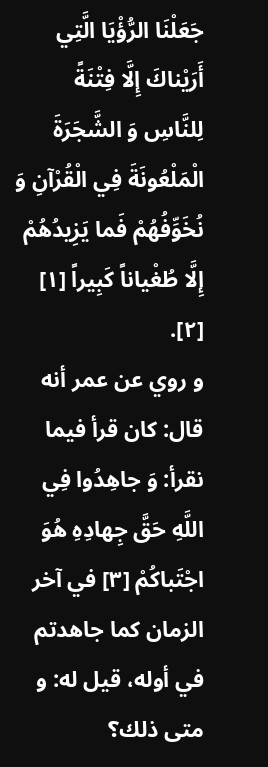جَعَلْنَا الرُّؤْيَا الَّتِي أَرَيْناكَ إِلَّا فِتْنَةً لِلنَّاسِ وَ الشَّجَرَةَ الْمَلْعُونَةَ فِي الْقُرْآنِ وَ نُخَوِّفُهُمْ فَما يَزِيدُهُمْ إِلَّا طُغْياناً كَبِيراً [١] [٢].
و روي عن عمر أنه قال: كان قرأ فيما نقرأ: وَ جاهِدُوا فِي اللَّهِ حَقَّ جِهادِهِ هُوَ اجْتَباكُمْ [٣] في آخر الزمان كما جاهدتم في أوله، قيل له: و متى ذلك؟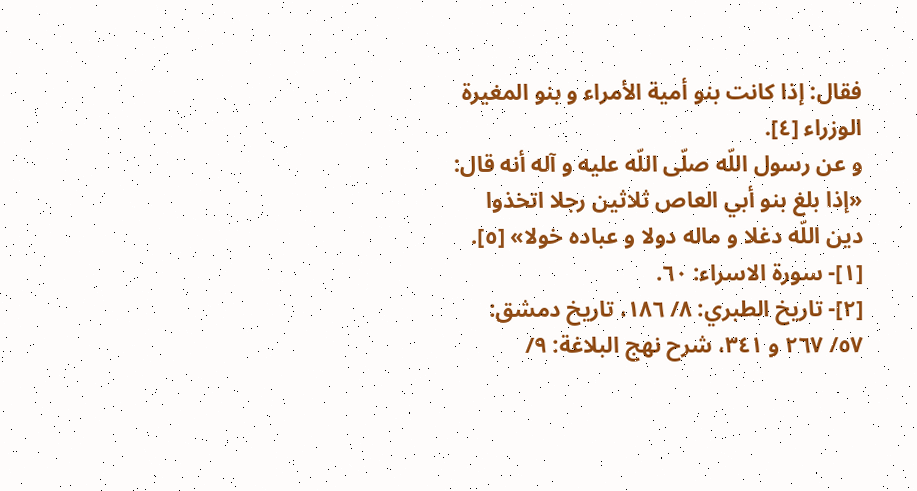فقال: إذا كانت بنو أمية الأمراء و بنو المغيرة الوزراء [٤].
و عن رسول اللّه صلّى اللّه عليه و آله أنه قال: «إذا بلغ بنو أبي العاص ثلاثين رجلا اتخذوا دين اللّه دغلا و ماله دولا و عباده خولا» [٥].
[١]- سورة الاسراء: ٦٠.
[٢]- تاريخ الطبري: ٨/ ١٨٦، تاريخ دمشق: ٥٧/ ٢٦٧ و ٣٤١، شرح نهج البلاغة: ٩/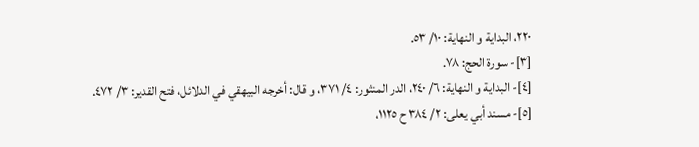٢٢٠، البداية و النهاية: ١٠/ ٥٣.
[٣]- سورة الحج: ٧٨.
[٤]- البداية و النهاية: ٦/ ٢٤٠، الدر المنثور: ٤/ ٣٧١، و قال: أخرجه البيهقي في الدلائل، فتح القدير: ٣/ ٤٧٢.
[٥]- مسند أبي يعلى: ٢/ ٣٨٤ ح ١١٢٥،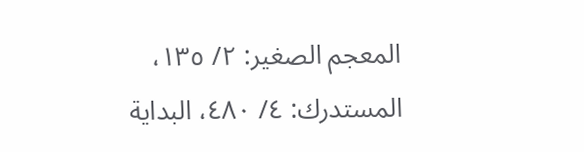المعجم الصغير: ٢/ ١٣٥، المستدرك: ٤/ ٤٨٠، البداية